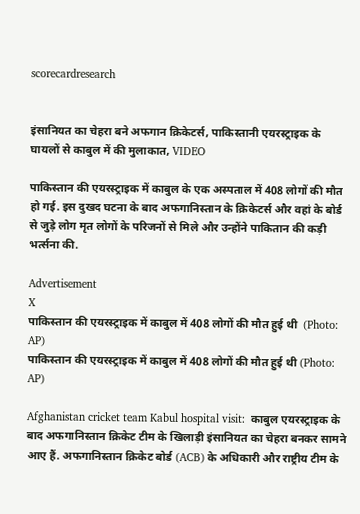scorecardresearch


इंसान‍ियत का चेहरा बने अफगान क्रिकेटर्स, पाकिस्तानी एयरस्ट्राइक के घायलों से काबुल में की मुलाकात, VIDEO

पाकिस्तान की एयरस्ट्राइक में काबुल के एक अस्पताल में 408 लोगों की मौत हो गई. इस दुखद घटना के बाद अफगान‍िस्तान के क्रिकेटर्स और वहां के बोर्ड से जुड़े लोग मृत लोगों के पर‍िजनों से मिले और उन्होंने पाकितान की कड़ी भर्त्सना की.

Advertisement
X
पाकिस्तान की एयरस्ट्राइक में काबुल में 408 लोगों की मौत हुई थी  (Photo: AP)
पाकिस्तान की एयरस्ट्राइक में काबुल में 408 लोगों की मौत हुई थी (Photo: AP)

Afghanistan cricket team Kabul hospital visit:  काबुल एयरस्ट्राइक के बाद अफगानिस्तान क्रिकेट टीम के खिलाड़ी इंसानियत का चेहरा बनकर सामने आए हैं. अफगानिस्तान क्रिकेट बोर्ड (ACB) के अधिकारी और राष्ट्रीय टीम के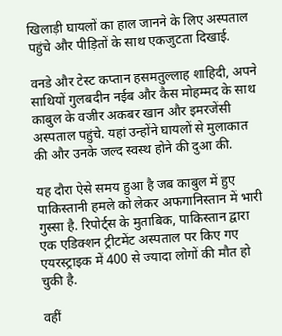खिलाड़ी घायलों का हाल जानने के लिए अस्पताल पहुंचे और पीड़ितों के साथ एकजुटता दिखाई.

वनडे और टेस्ट कप्तान हसमतुल्लाह शाह‍िदी, अपने साथियों गुलबदीन नईब और कैस मोहम्मद के साथ काबुल के वजीर अकबर खान और इमरजेंसी अस्पताल पहुंचे. यहां उन्होंने घायलों से मुलाकात की और उनके जल्द स्वस्थ होने की दुआ की.

यह दौरा ऐसे समय हुआ है जब काबुल में हुए पाकिस्तानी हमले को लेकर अफगानिस्तान में भारी गुस्सा है. रिपोर्ट्स के मुताबिक, पाकिस्तान द्वारा एक एडिक्शन ट्रीटमेंट अस्पताल पर किए गए एयरस्ट्राइक में 400 से ज्यादा लोगों की मौत हो चुकी है.

वहीं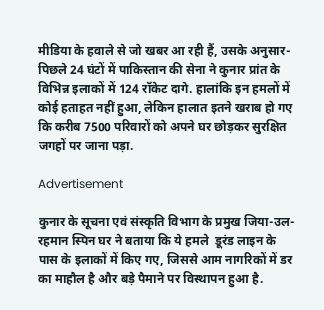मीडिया के हवाले से जो खबर आ रही हैं, उसके अनुसार-पिछले 24 घंटों में पाकिस्तान की सेना ने कुनार प्रांत के विभिन्न इलाकों में 124 रॉकेट दागे. हालांकि इन हमलों में कोई हताहत नहीं हुआ, लेकिन हालात इतने खराब हो गए कि करीब 7500 परिवारों को अपने घर छोड़कर सुरक्षित जगहों पर जाना पड़ा.

Advertisement

कुनार के सूचना एवं संस्कृति विभाग के प्रमुख जिया-उल-रहमान स्पिन घर ने बताया कि ये हमले  डूरंड लाइन के पास के इलाकों में किए गए, जिससे आम नागरिकों में डर का माहौल है और बड़े पैमाने पर विस्थापन हुआ है.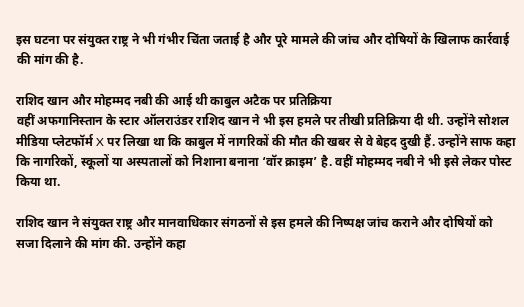इस घटना पर संयुक्त राष्ट्र ने भी गंभीर चिंता जताई है और पूरे मामले की जांच और दोषियों के खिलाफ कार्रवाई की मांग की है.

राश‍िद खान और मोहम्मद नबी की आई थी काबुल अटैक पर प्रत‍िक्र‍िया
वहीं अफगानिस्तान के स्टार ऑलराउंडर राश‍िद खान ने भी इस हमले पर तीखी प्रतिक्रिया दी थी. उन्होंने सोशल मीडिया प्लेटफॉर्म X पर लिखा था कि काबुल में नागरिकों की मौत की खबर से वे बेहद दुखी हैं. उन्होंने साफ कहा कि नागरिकों, स्कूलों या अस्पतालों को निशाना बनाना ‘वॉर क्राइम’ है. वहीं मोहम्मद नबी ने भी इसे लेकर पोस्ट किया था.

राशिद खान ने संयुक्त राष्ट्र और मानवाधिकार संगठनों से इस हमले की निष्पक्ष जांच कराने और दोषियों को सजा दिलाने की मांग की. उन्होंने कहा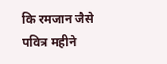कि रमजान जैसे पवित्र महीने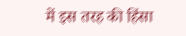में इस तरह की हिंसा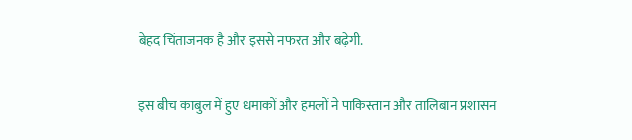बेहद चिंताजनक है और इससे नफरत और बढ़ेगी.

इस बीच काबुल में हुए धमाकों और हमलों ने पाकिस्तान और तालिबान प्रशासन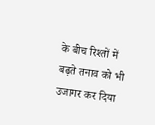के बीच रिश्तों में बढ़ते तनाव को भी उजागर कर दिया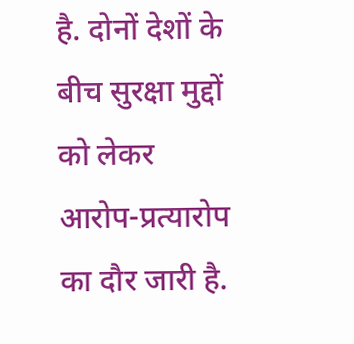है. दोनों देशों के बीच सुरक्षा मुद्दों को लेकर आरोप-प्रत्यारोप का दौर जारी है.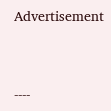Advertisement



----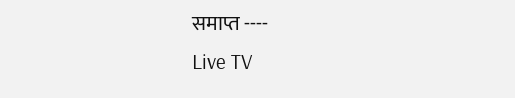समाप्त ----
Live TV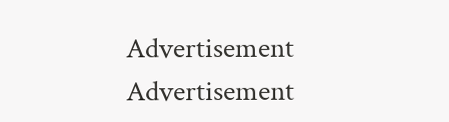Advertisement
Advertisement